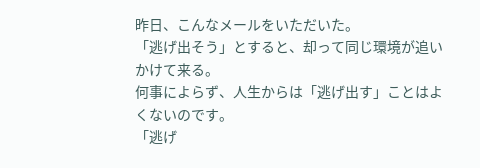昨日、こんなメールをいただいた。
「逃げ出そう」とすると、却って同じ環境が追いかけて来る。
何事によらず、人生からは「逃げ出す」ことはよくないのです。
「逃げ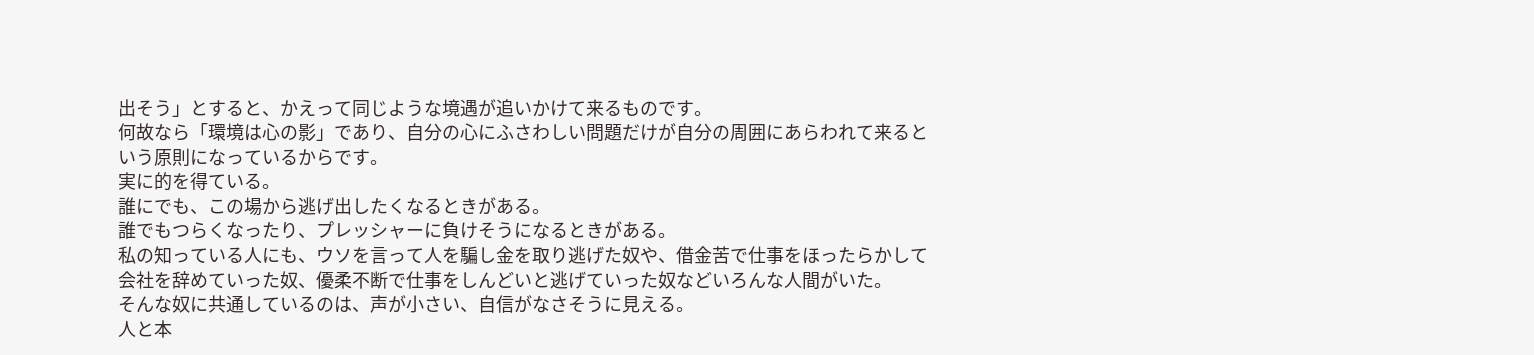出そう」とすると、かえって同じような境遇が追いかけて来るものです。
何故なら「環境は心の影」であり、自分の心にふさわしい問題だけが自分の周囲にあらわれて来るという原則になっているからです。
実に的を得ている。
誰にでも、この場から逃げ出したくなるときがある。
誰でもつらくなったり、プレッシャーに負けそうになるときがある。
私の知っている人にも、ウソを言って人を騙し金を取り逃げた奴や、借金苦で仕事をほったらかして会社を辞めていった奴、優柔不断で仕事をしんどいと逃げていった奴などいろんな人間がいた。
そんな奴に共通しているのは、声が小さい、自信がなさそうに見える。
人と本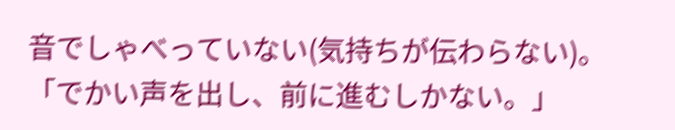音でしゃべっていない(気持ちが伝わらない)。
「でかい声を出し、前に進むしかない。」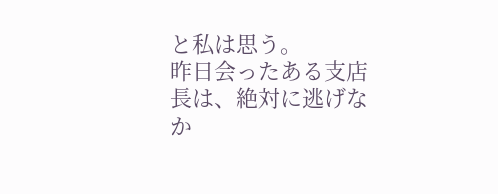と私は思う。
昨日会ったある支店長は、絶対に逃げなか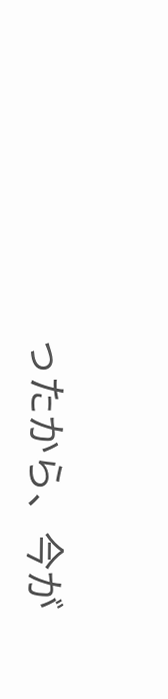ったから、今が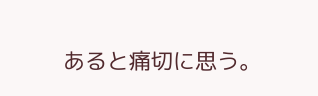あると痛切に思う。